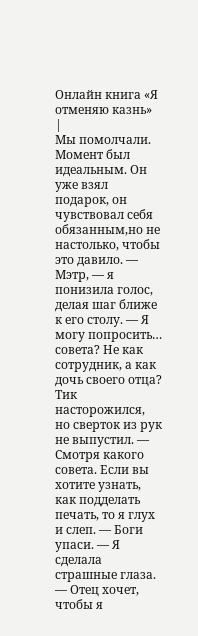Онлайн книга «Я отменяю казнь»
|
Мы помолчали. Момент был идеальным. Он уже взял подарок, он чувствовал себя обязанным,но не настолько, чтобы это давило. — Мэтр, — я понизила голос, делая шаг ближе к его столу. — Я могу попросить… совета? Не как сотрудник, а как дочь своего отца? Тик насторожился, но сверток из рук не выпустил. — Смотря какого совета. Если вы хотите узнать, как подделать печать, то я глух и слеп. — Боги упаси. — Я сделала страшные глаза. — Отец хочет, чтобы я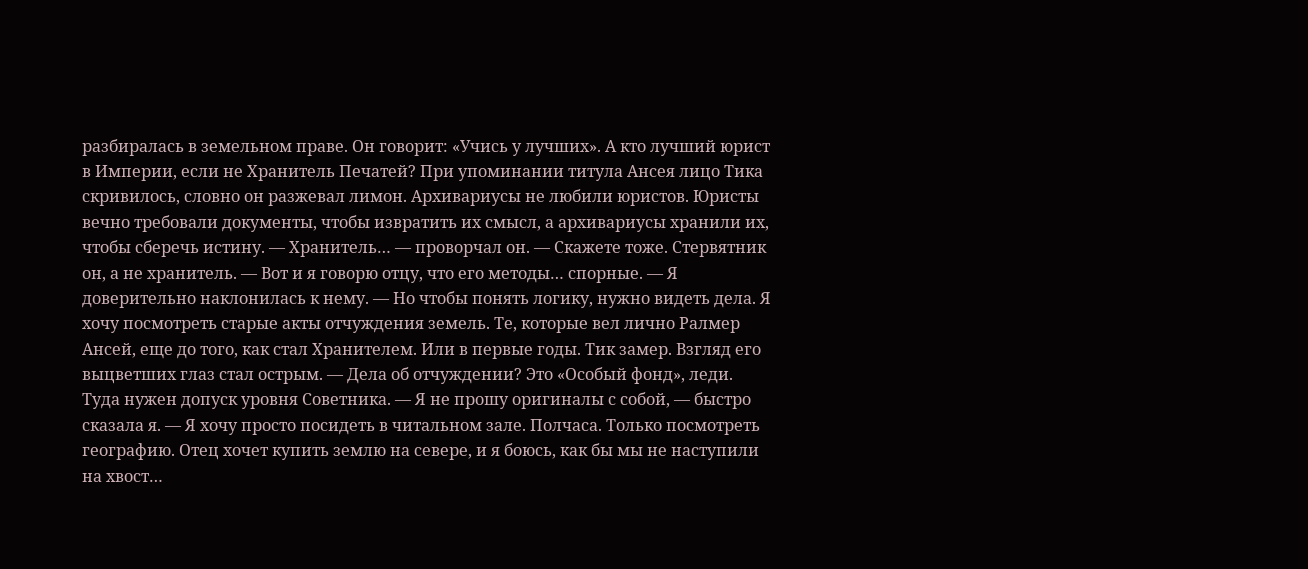разбиралась в земельном праве. Он говорит: «Учись у лучших». А кто лучший юрист в Империи, если не Хранитель Печатей? При упоминании титула Ансея лицо Тика скривилось, словно он разжевал лимон. Архивариусы не любили юристов. Юристы вечно требовали документы, чтобы извратить их смысл, а архивариусы хранили их, чтобы сберечь истину. — Хранитель… — проворчал он. — Скажете тоже. Стервятник он, а не хранитель. — Вот и я говорю отцу, что его методы… спорные. — Я доверительно наклонилась к нему. — Но чтобы понять логику, нужно видеть дела. Я хочу посмотреть старые акты отчуждения земель. Те, которые вел лично Ралмер Ансей, еще до того, как стал Хранителем. Или в первые годы. Тик замер. Взгляд его выцветших глаз стал острым. — Дела об отчуждении? Это «Особый фонд», леди. Туда нужен допуск уровня Советника. — Я не прошу оригиналы с собой, — быстро сказала я. — Я хочу просто посидеть в читальном зале. Полчаса. Только посмотреть географию. Отец хочет купить землю на севере, и я боюсь, как бы мы не наступили на хвост…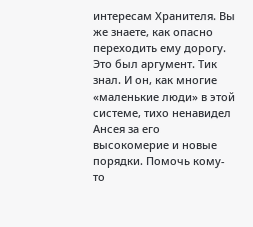интересам Хранителя. Вы же знаете, как опасно переходить ему дорогу. Это был аргумент. Тик знал. И он, как многие «маленькие люди» в этой системе, тихо ненавидел Ансея за его высокомерие и новые порядки. Помочь кому-то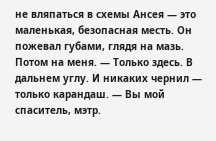не вляпаться в схемы Ансея — это маленькая, безопасная месть. Он пожевал губами, глядя на мазь. Потом на меня. — Только здесь. В дальнем углу. И никаких чернил — только карандаш. — Вы мой спаситель, мэтр.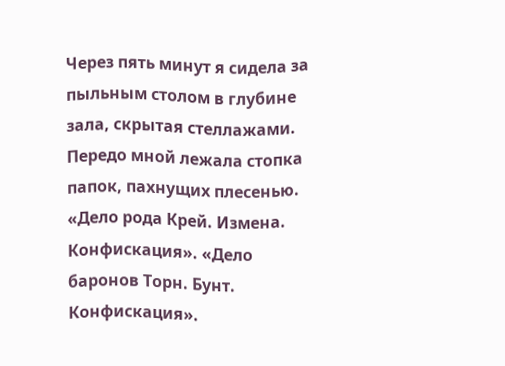Через пять минут я сидела за пыльным столом в глубине зала, скрытая стеллажами. Передо мной лежала стопка папок, пахнущих плесенью. «Дело рода Крей. Измена. Конфискация». «Дело баронов Торн. Бунт. Конфискация».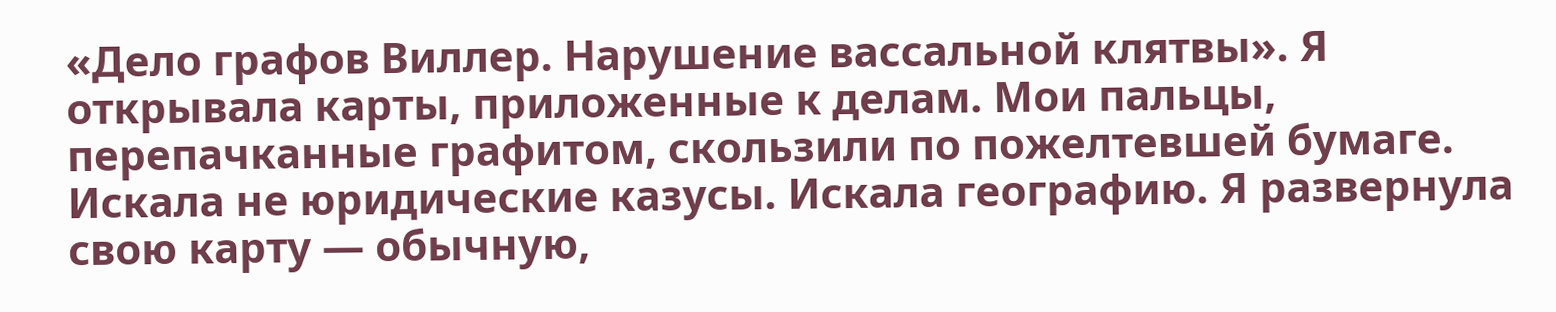«Дело графов Виллер. Нарушение вассальной клятвы». Я открывала карты, приложенные к делам. Мои пальцы, перепачканные графитом, скользили по пожелтевшей бумаге. Искала не юридические казусы. Искала географию. Я развернула свою карту — обычную,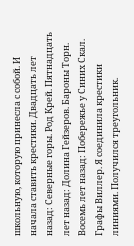школьную, которую принесла с собой. И начала ставить крестики. Двадцать лет назад: Северные горы. Род Крей. Пятнадцать лет назад: Долина Гейзеров. Бароны Торн. Восемь лет назад: Побережье у Синих Скал. Графы Виллер. Я соединила крестики линиями. Получился треугольник.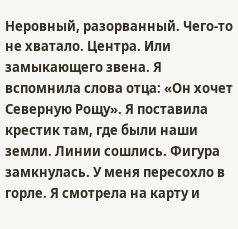Неровный, разорванный. Чего-то не хватало. Центра. Или замыкающего звена. Я вспомнила слова отца: «Он хочет Северную Рощу». Я поставила крестик там, где были наши земли. Линии сошлись. Фигура замкнулась. У меня пересохло в горле. Я смотрела на карту и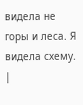видела не горы и леса. Я видела схему. |